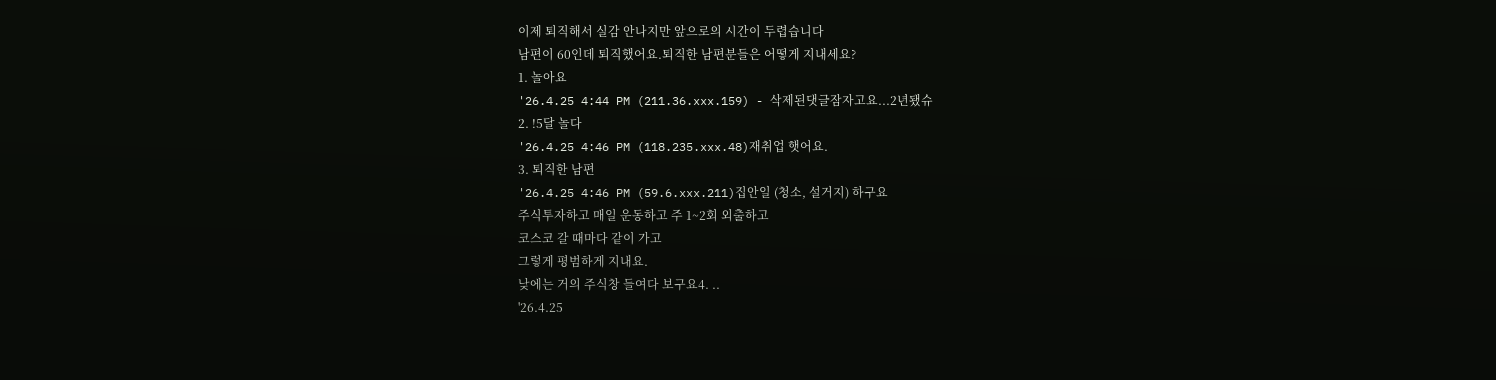이제 퇴직해서 실감 안나지만 앞으로의 시간이 두렵습니다
남편이 60인데 퇴직했어요.퇴직한 남편분들은 어떻게 지내세요?
1. 놀아요
'26.4.25 4:44 PM (211.36.xxx.159) - 삭제된댓글잠자고요...2년됐슈
2. !5달 놀다
'26.4.25 4:46 PM (118.235.xxx.48)재취업 햇어요.
3. 퇴직한 남편
'26.4.25 4:46 PM (59.6.xxx.211)집안일 (청소, 설거지) 하구요
주식투자하고 매일 운동하고 주 1~2회 외출하고
코스코 갈 때마다 같이 가고
그렇게 평범하게 지내요.
낮에는 거의 주식창 들여다 보구요4. ..
'26.4.25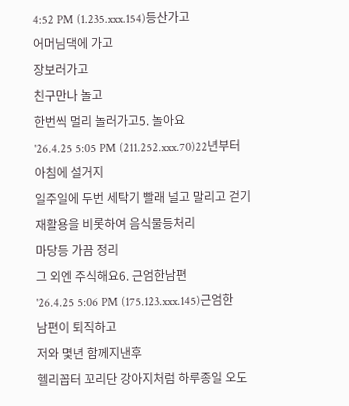4:52 PM (1.235.xxx.154)등산가고
어머님댁에 가고
장보러가고
친구만나 놀고
한번씩 멀리 놀러가고5. 놀아요
'26.4.25 5:05 PM (211.252.xxx.70)22년부터
아침에 설거지
일주일에 두번 세탁기 빨래 널고 말리고 걷기
재활용을 비롯하여 음식물등처리
마당등 가끔 정리
그 외엔 주식해요6. 근엄한남편
'26.4.25 5:06 PM (175.123.xxx.145)근엄한 남편이 퇴직하고
저와 몇년 함께지낸후
헬리꼽터 꼬리단 강아지처럼 하루종일 오도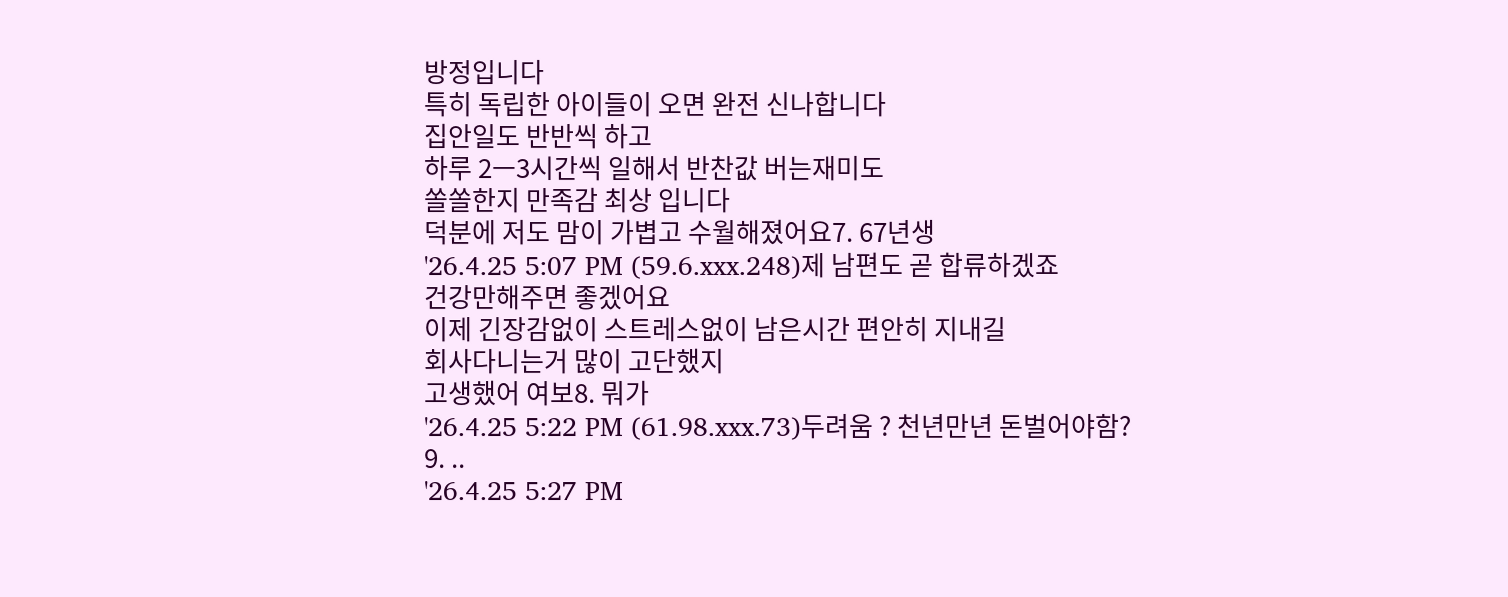방정입니다
특히 독립한 아이들이 오면 완전 신나합니다
집안일도 반반씩 하고
하루 2ㅡ3시간씩 일해서 반찬값 버는재미도
쏠쏠한지 만족감 최상 입니다
덕분에 저도 맘이 가볍고 수월해졌어요7. 67년생
'26.4.25 5:07 PM (59.6.xxx.248)제 남편도 곧 합류하겠죠
건강만해주면 좋겠어요
이제 긴장감없이 스트레스없이 남은시간 편안히 지내길
회사다니는거 많이 고단했지
고생했어 여보8. 뭐가
'26.4.25 5:22 PM (61.98.xxx.73)두려움 ? 천년만년 돈벌어야함?
9. ..
'26.4.25 5:27 PM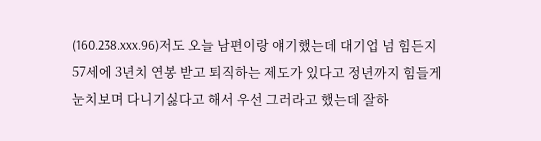(160.238.xxx.96)저도 오늘 남편이랑 얘기했는데 대기업 넘 힘든지 57세에 3년치 연봉 받고 퇴직하는 제도가 있다고 정년까지 힘들게 눈치보며 다니기싫다고 해서 우선 그러라고 했는데 잘하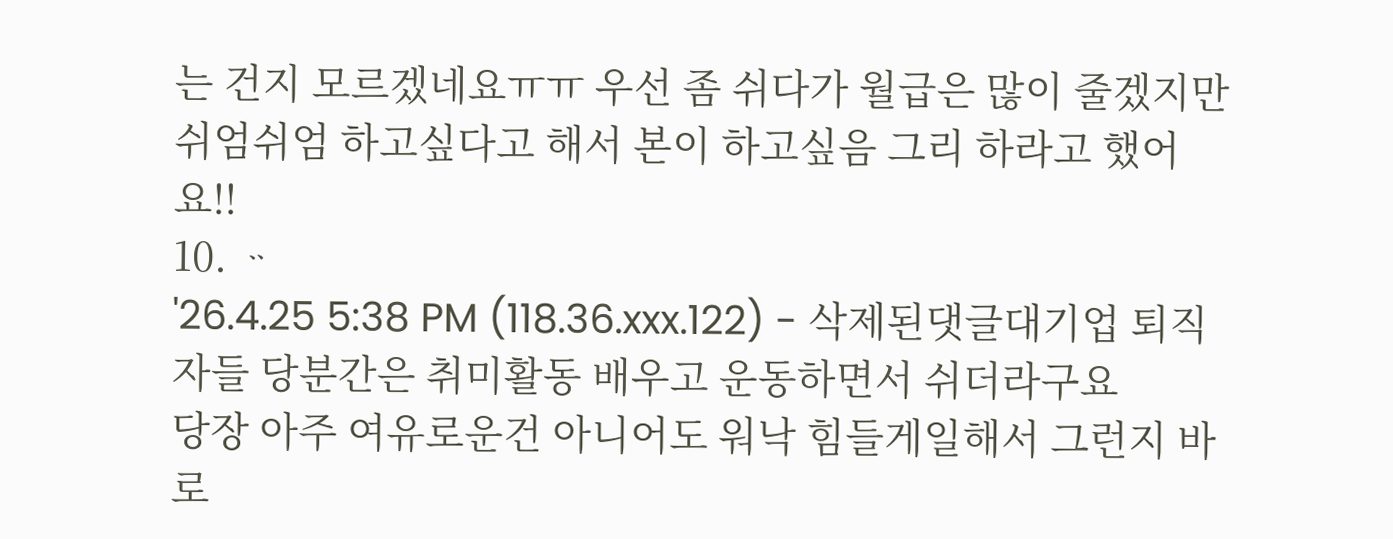는 건지 모르겠네요ㅠㅠ 우선 좀 쉬다가 월급은 많이 줄겠지만 쉬엄쉬엄 하고싶다고 해서 본이 하고싶음 그리 하라고 했어요!!
10. ᆢ
'26.4.25 5:38 PM (118.36.xxx.122) - 삭제된댓글대기업 퇴직자들 당분간은 취미활동 배우고 운동하면서 쉬더라구요
당장 아주 여유로운건 아니어도 워낙 힘들게일해서 그런지 바로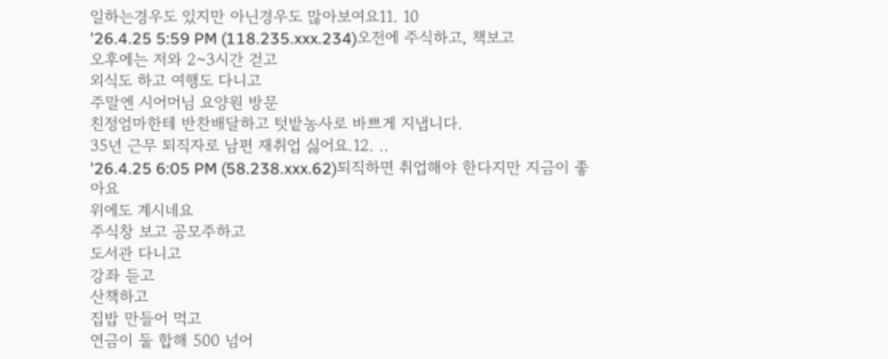일하는경우도 있지만 아닌경우도 많아보여요11. 10
'26.4.25 5:59 PM (118.235.xxx.234)오전에 주식하고, 책보고
오후에는 저와 2~3시간 걷고
외식도 하고 여행도 다니고
주말엔 시어머님 요양원 방문
친정엄마한테 반찬배달하고 텃밭농사로 바쁘게 지냅니다.
35년 근무 퇴직자로 남편 재취업 싫어요.12. ..
'26.4.25 6:05 PM (58.238.xxx.62)퇴직하면 취업해야 한다지만 지금이 좋아요
위에도 계시네요
주식창 보고 공모주하고
도서관 다니고
강좌 듣고
산책하고
집밥 만들어 먹고
연금이 둘 합해 500 넘어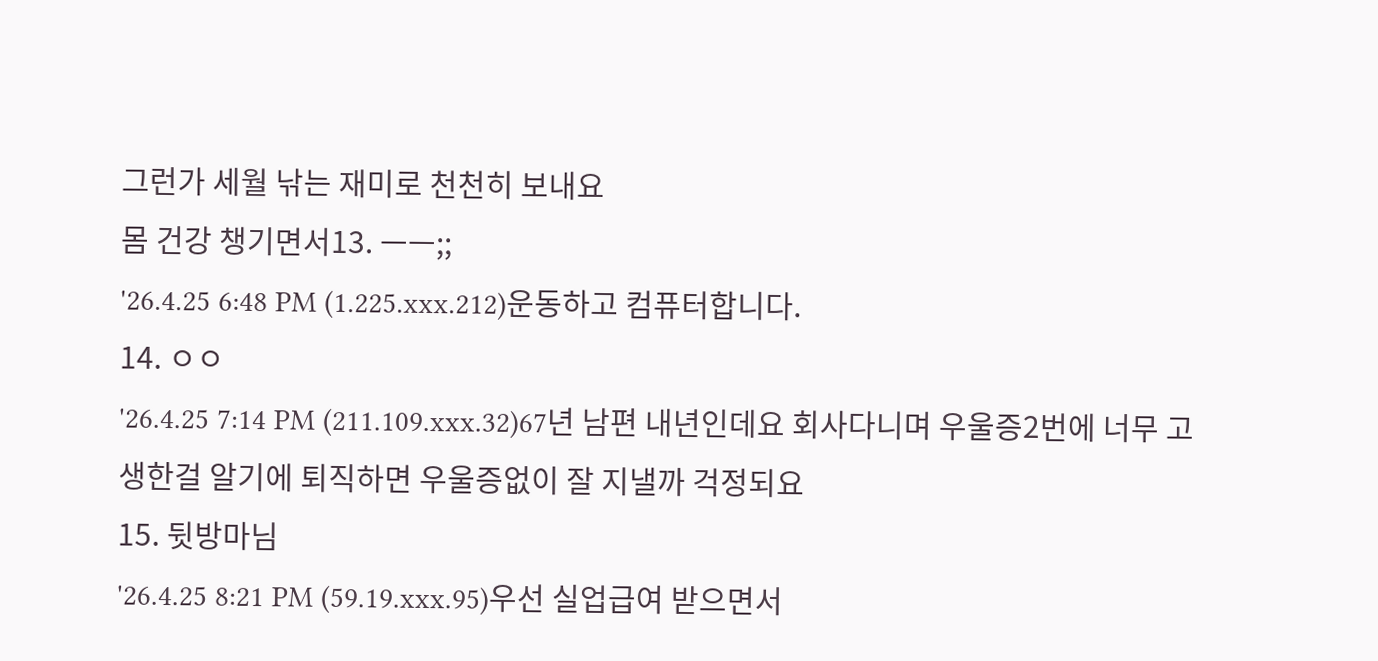그런가 세월 낚는 재미로 천천히 보내요
몸 건강 챙기면서13. ㅡㅡ;;
'26.4.25 6:48 PM (1.225.xxx.212)운동하고 컴퓨터합니다.
14. ㅇㅇ
'26.4.25 7:14 PM (211.109.xxx.32)67년 남편 내년인데요 회사다니며 우울증2번에 너무 고생한걸 알기에 퇴직하면 우울증없이 잘 지낼까 걱정되요
15. 뒷방마님
'26.4.25 8:21 PM (59.19.xxx.95)우선 실업급여 받으면서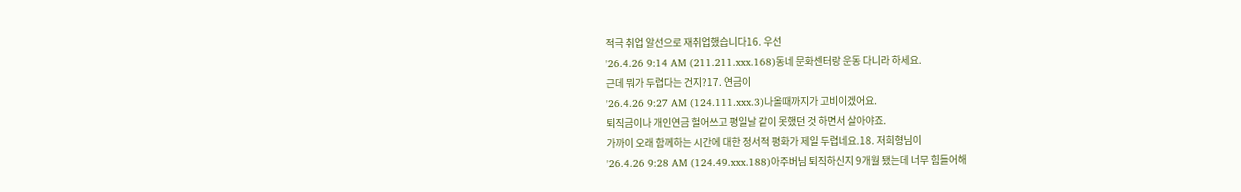적극 취업 알선으로 재취업했습니다16. 우선
'26.4.26 9:14 AM (211.211.xxx.168)동네 문화센터랑 운동 다니라 하세요.
근데 뭐가 두렵다는 건지?17. 연금이
'26.4.26 9:27 AM (124.111.xxx.3)나올때까지가 고비이겠어요.
퇴직금이나 개인연금 헐어쓰고 평일날 같이 못했던 것 하면서 살아야죠.
가까이 오래 함께하는 시간에 대한 정서적 평화가 제일 두렵네요.18. 저희형님이
'26.4.26 9:28 AM (124.49.xxx.188)아주버님 퇴직하신지 9개월 됐는데 너무 힘들어해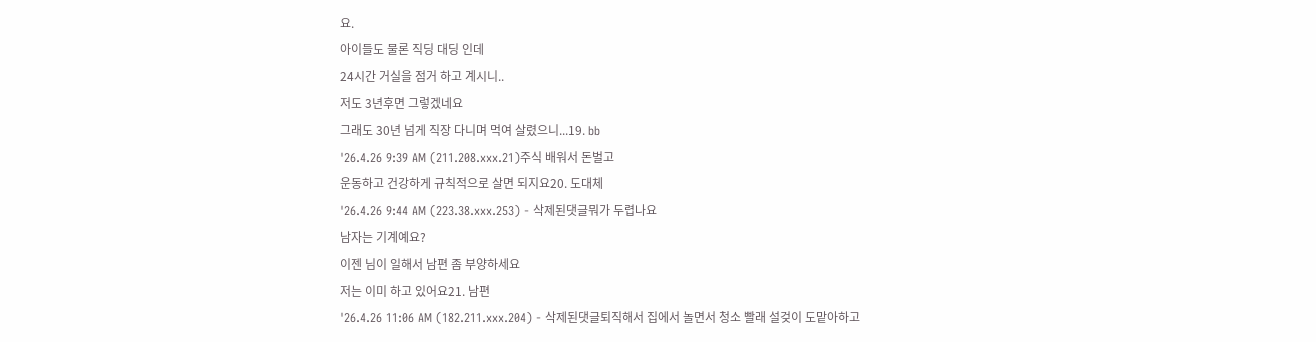요.
아이들도 물론 직딩 대딩 인데
24시간 거실을 점거 하고 계시니..
저도 3년후면 그렇겠네요
그래도 30년 넘게 직장 다니며 먹여 살렸으니...19. bb
'26.4.26 9:39 AM (211.208.xxx.21)주식 배워서 돈벌고
운동하고 건강하게 규칙적으로 살면 되지요20. 도대체
'26.4.26 9:44 AM (223.38.xxx.253) - 삭제된댓글뭐가 두렵나요
남자는 기계예요?
이젠 님이 일해서 남편 좀 부양하세요
저는 이미 하고 있어요21. 남편
'26.4.26 11:06 AM (182.211.xxx.204) - 삭제된댓글퇴직해서 집에서 놀면서 청소 빨래 설겆이 도맡아하고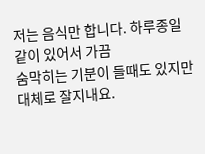저는 음식만 합니다. 하루종일 같이 있어서 가끔
숨막히는 기분이 들때도 있지만 대체로 잘지내요.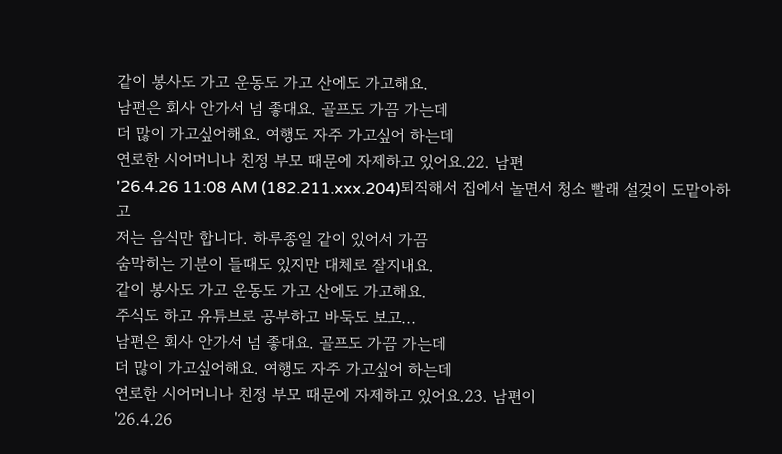같이 봉사도 가고 운동도 가고 산에도 가고해요.
남편은 회사 안가서 넘 좋대요. 골프도 가끔 가는데
더 많이 가고싶어해요. 여행도 자주 가고싶어 하는데
연로한 시어머니나 친정 부모 때문에 자제하고 있어요.22. 남편
'26.4.26 11:08 AM (182.211.xxx.204)퇴직해서 집에서 놀면서 청소 빨래 설겆이 도맡아하고
저는 음식만 합니다. 하루종일 같이 있어서 가끔
숨막히는 기분이 들때도 있지만 대체로 잘지내요.
같이 봉사도 가고 운동도 가고 산에도 가고해요.
주식도 하고 유튜브로 공부하고 바둑도 보고...
남편은 회사 안가서 넘 좋대요. 골프도 가끔 가는데
더 많이 가고싶어해요. 여행도 자주 가고싶어 하는데
연로한 시어머니나 친정 부모 때문에 자제하고 있어요.23. 남편이
'26.4.26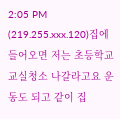2:05 PM (219.255.xxx.120)집에 들어오면 저는 초등학교 교실청소 나갈라고요 운동도 되고 같이 집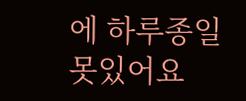에 하루종일 못있어요